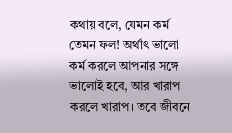কথায় বলে, যেমন কর্ম তেমন ফল! অর্থাৎ ভালো কর্ম করলে আপনার সঙ্গে ভালোই হবে, আর খারাপ করলে খারাপ। তবে জীবনে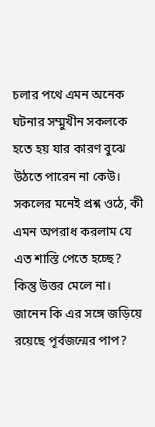চলার পথে এমন অনেক ঘটনার সম্মুখীন সকলকে হতে হয় যার কারণ বুঝে উঠতে পারেন না কেউ। সকলের মনেই প্রশ্ন ওঠে, কী এমন অপরাধ করলাম যে এত শাস্তি পেতে হচ্ছে? কিন্তু উত্তর মেলে না। জানেন কি এর সঙ্গে জড়িয়ে রয়েছে পূর্বজন্মের পাপ?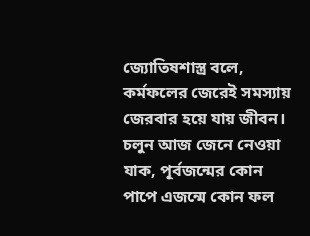জ্যোতিষশাস্ত্র বলে, কর্মফলের জেরেই সমস্যায় জেরবার হয়ে যায় জীবন। চলুন আজ জেনে নেওয়া যাক, পূর্বজন্মের কোন পাপে এজন্মে কোন ফল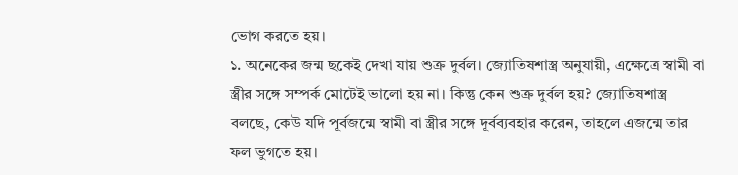ভোগ করতে হয়।
১. অনেকের জন্ম ছকেই দেখা যায় শুক্র দুর্বল। জ্যোতিষশাস্ত্র অনুযায়ী, এক্ষেত্রে স্বামী বা স্ত্রীর সঙ্গে সম্পর্ক মোটেই ভালো হয় না। কিন্তু কেন শুক্র দুর্বল হয়? জ্যোতিষশাস্ত্র বলছে, কেউ যদি পূর্বজন্মে স্বামী বা স্ত্রীর সঙ্গে দূর্বব্যবহার করেন, তাহলে এজন্মে তার ফল ভুগতে হয়।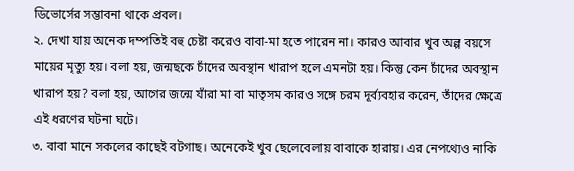ডিভোর্সের সম্ভাবনা থাকে প্রবল।
২. দেখা যায় অনেক দম্পতিই বহু চেষ্টা করেও বাবা-মা হতে পারেন না। কারও আবার খুব অল্প বয়সে মায়ের মৃত্যু হয়। বলা হয়, জন্মছকে চাঁদের অবস্থান খারাপ হলে এমনটা হয়। কিন্তু কেন চাঁদের অবস্থান খারাপ হয়? বলা হয়, আগের জন্মে যাঁরা মা বা মাতৃসম কারও সঙ্গে চরম দূর্ব্যবহার করেন, তাঁদের ক্ষেত্রে এই ধরণের ঘটনা ঘটে।
৩. বাবা মানে সকলের কাছেই বটগাছ। অনেকেই খুব ছেলেবেলায় বাবাকে হারায়। এর নেপথ্যেও নাকি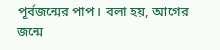পূর্বজন্মের পাপ। বলা হয়, আগের জন্মে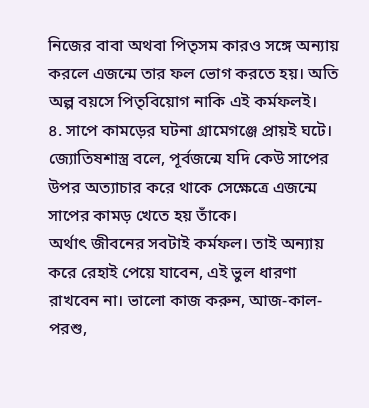নিজের বাবা অথবা পিতৃসম কারও সঙ্গে অন্যায় করলে এজন্মে তার ফল ভোগ করতে হয়। অতি অল্প বয়সে পিতৃবিয়োগ নাকি এই কর্মফলই।
৪. সাপে কামড়ের ঘটনা গ্রামেগঞ্জে প্রায়ই ঘটে। জ্যোতিষশাস্ত্র বলে, পূর্বজন্মে যদি কেউ সাপের উপর অত্যাচার করে থাকে সেক্ষেত্রে এজন্মে সাপের কামড় খেতে হয় তাঁকে।
অর্থাৎ জীবনের সবটাই কর্মফল। তাই অন্যায় করে রেহাই পেয়ে যাবেন, এই ভুল ধারণা রাখবেন না। ভালো কাজ করুন, আজ-কাল-পরশু,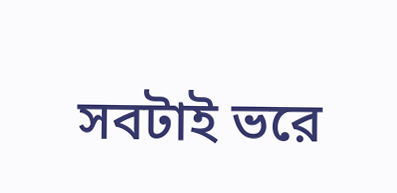সবটাই ভরে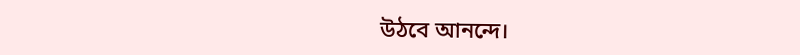উঠবে আনন্দে।